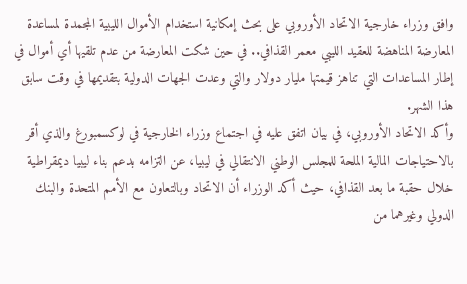وافق وزراء خارجية الاتحاد الأوروبي على بحث إمكانية استخدام الأموال الليبية المجمدة لمساعدة المعارضة المناهضة للعقيد الليبي معمر القذافي.. في حين شكت المعارضة من عدم تلقيها أي أموال في إطار المساعدات التي تناهز قيمتها مليار دولار والتي وعدت الجهات الدولية بتقديمها في وقت سابق هذا الشهر.
وأكد الاتحاد الأوروبي، في بيان اتفق عليه في اجتماع وزراء الخارجية في لوكسمبورغ والذي أقر بالاحتياجات المالية الملحة للمجلس الوطني الانتقالي في ليبيا، عن التزامه بدعم بناء ليبيا ديمقراطية خلال حقبة ما بعد القذافي، حيث أكد الوزراء أن الاتحاد وبالتعاون مع الأمم المتحدة والبنك الدولي وغيرهما من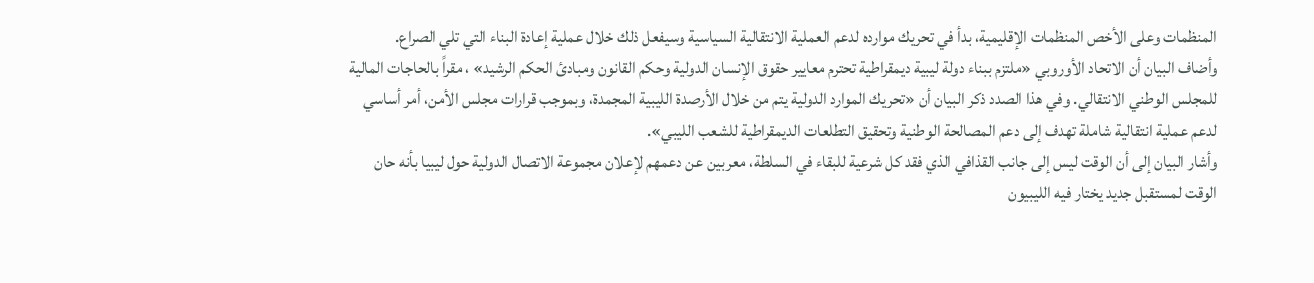المنظمات وعلى الأخص المنظمات الإقليمية، بدأ في تحريك موارده لدعم العملية الانتقالية السياسية وسيفعل ذلك خلال عملية إعادة البناء التي تلي الصراع.
وأضاف البيان أن الاتحاد الأوروبي «ملتزم ببناء دولة ليبية ديمقراطية تحترم معايير حقوق الإنسان الدولية وحكم القانون ومبادئ الحكم الرشيد» ، مقراً بالحاجات المالية للمجلس الوطني الانتقالي. وفي هذا الصدد ذكر البيان أن «تحريك الموارد الدولية يتم من خلال الأرصدة الليبية المجمدة، وبموجب قرارات مجلس الأمن، أمر أساسي لدعم عملية انتقالية شاملة تهدف إلى دعم المصالحة الوطنية وتحقيق التطلعات الديمقراطية للشعب الليبي».
وأشار البيان إلى أن الوقت ليس إلى جانب القذافي الذي فقد كل شرعية للبقاء في السلطة، معربين عن دعمهم لإعلان مجموعة الاتصال الدولية حول ليبيا بأنه حان الوقت لمستقبل جديد يختار فيه الليبيون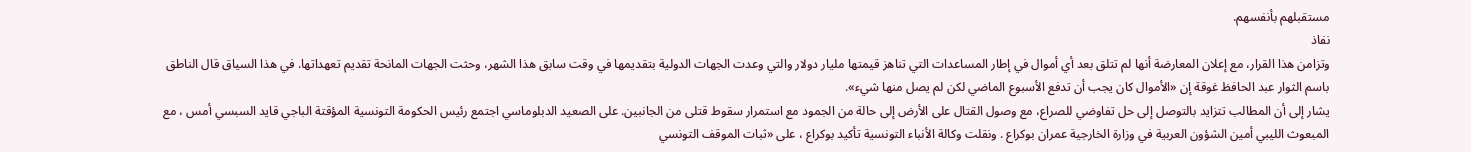مستقبلهم بأنفسهم.
نفاذ
وتزامن هذا القرار، مع إعلان المعارضة أنها لم تتلق بعد أي أموال في إطار المساعدات التي تناهز قيمتها مليار دولار والتي وعدت الجهات الدولية بتقديمها في وقت سابق هذا الشهر، وحثت الجهات المانحة تقديم تعهداتها. في هذا السياق قال الناطق باسم الثوار عبد الحافظ غوقة إن «الأموال كان يجب أن تدفع الأسبوع الماضي لكن لم يصل منها شيء».
يشار إلى أن المطالب تتزايد بالتوصل إلى حل تفاوضي للصراع، مع وصول القتال على الأرض إلى حالة من الجمود مع استمرار سقوط قتلى من الجانبين. على الصعيد الدبلوماسي اجتمع رئيس الحكومة التونسية المؤقتة الباجي قايد السبسي أمس ، مع المبعوث الليبي أمين الشؤون العربية في وزارة الخارجية عمران بوكراع . ونقلت وكالة الأنباء التونسية تأكيد بوكراع ، على «ثبات الموقف التونسي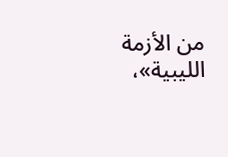من الأزمة الليبية»،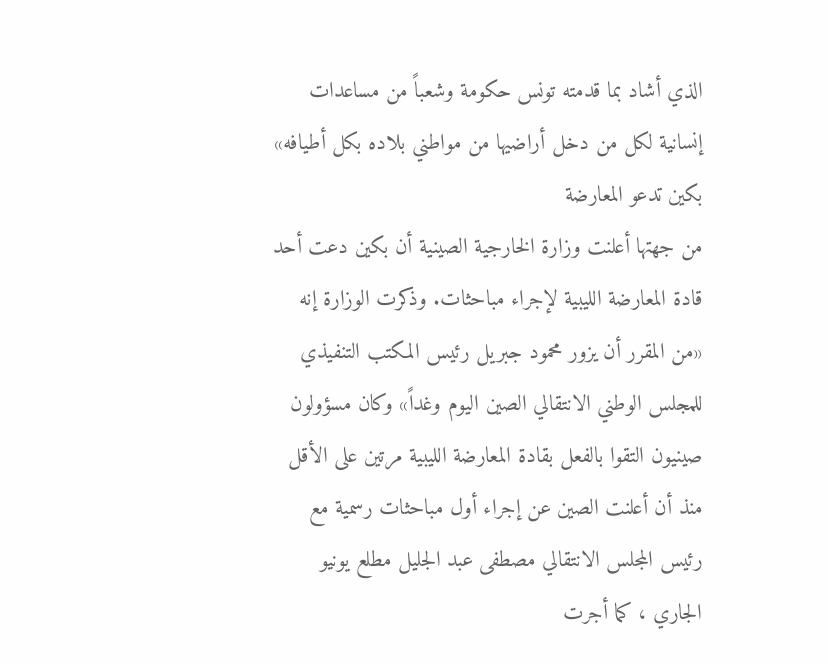الذي أشاد بما قدمته تونس حكومة وشعباً من مساعدات إنسانية لكل من دخل أراضيها من مواطني بلاده بكل أطيافه»
بكين تدعو المعارضة
من جهتها أعلنت وزارة الخارجية الصينية أن بكين دعت أحد قادة المعارضة الليبية لإجراء مباحثات. وذكرت الوزارة إنه «من المقرر أن يزور محمود جبريل رئيس المكتب التنفيذي للمجلس الوطني الانتقالي الصين اليوم وغداً» وكان مسؤولون صينيون التقوا بالفعل بقادة المعارضة الليبية مرتين على الأقل منذ أن أعلنت الصين عن إجراء أول مباحثات رسمية مع رئيس المجلس الانتقالي مصطفى عبد الجليل مطلع يونيو الجاري ، كما أجرت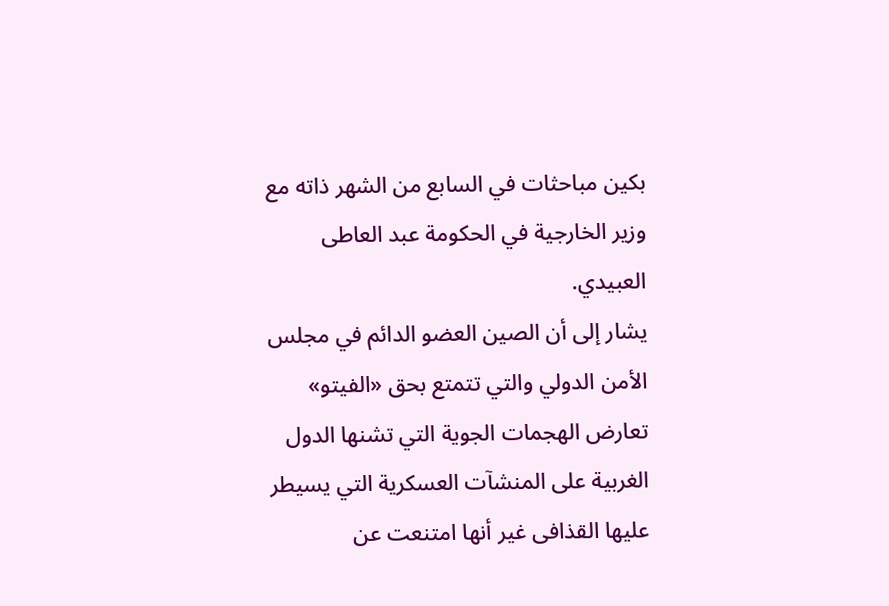بكين مباحثات في السابع من الشهر ذاته مع وزير الخارجية في الحكومة عبد العاطى العبيدي.
يشار إلى أن الصين العضو الدائم في مجلس الأمن الدولي والتي تتمتع بحق «الفيتو» تعارض الهجمات الجوية التي تشنها الدول الغربية على المنشآت العسكرية التي يسيطر عليها القذافى غير أنها امتنعت عن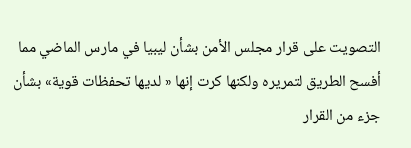التصويت على قرار مجلس الأمن بشأن ليبيا في مارس الماضي مما أفسح الطريق لتمريره ولكنها كرت إنها « لديها تحفظات قوية» بشأن جزء من القرار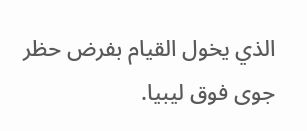الذي يخول القيام بفرض حظر جوى فوق ليبيا.